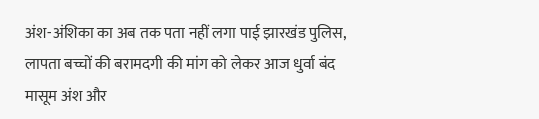अंश-अंशिका का अब तक पता नहीं लगा पाई झारखंड पुलिस, लापता बच्चों की बरामदगी की मांग को लेकर आज धुर्वा बंद
मासूम अंश और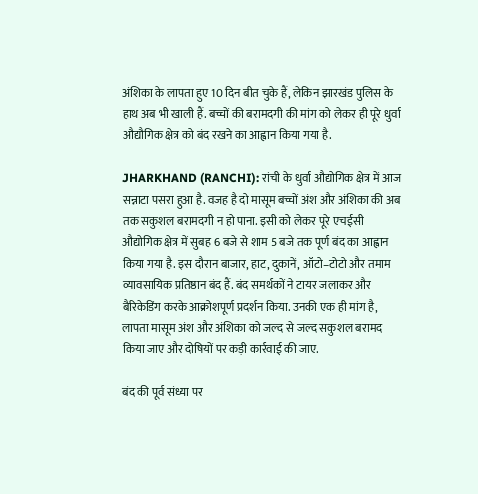अंशिका के लापता हुए 10 दिन बीत चुके हैं, लेकिन झारखंड पुलिस के हाथ अब भी खाली हैं. बच्चों की बरामदगी की मांग को लेकर ही पूरे धुर्वा औद्यौगिक क्षेत्र को बंद रखने का आह्वान किया गया है.

JHARKHAND (RANCHI): रांची के धुर्वा औद्योगिक क्षेत्र में आज सन्नाटा पसरा हुआ है. वजह है दो मासूम बच्चों अंश और अंशिका की अब तक सकुशल बरामदगी न हो पाना. इसी को लेकर पूरे एचईसी औद्योगिक क्षेत्र में सुबह 6 बजे से शाम 5 बजे तक पूर्ण बंद का आह्वान किया गया है. इस दौरान बाजार, हाट, दुकानें, ऑटो–टोटो और तमाम व्यावसायिक प्रतिष्ठान बंद हैं. बंद समर्थकों ने टायर जलाकर और बैरिकेडिंग करके आक्रोशपूर्ण प्रदर्शन किया. उनकी एक ही मांग है, लापता मासूम अंश और अंशिका को जल्द से जल्द सकुशल बरामद किया जाए और दोषियों पर कड़ी कार्रवाई की जाए.

बंद की पूर्व संध्या पर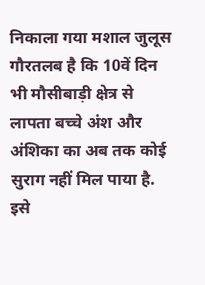निकाला गया मशाल जुलूस
गौरतलब है कि 10वें दिन भी मौसीबाड़ी क्षेत्र से लापता बच्चे अंश और अंशिका का अब तक कोई सुराग नहीं मिल पाया है. इसे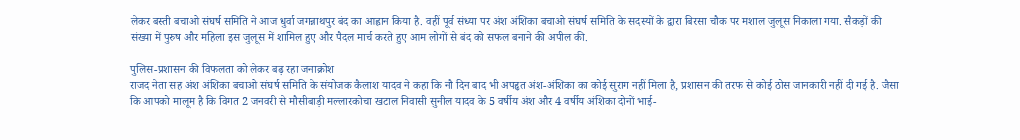लेकर बस्ती बचाओ संघर्ष समिति ने आज धुर्वा जगन्नाथपुर बंद का आह्वान किया है. वहीं पूर्व संध्या पर अंश अंशिका बचाओ संघर्ष समिति के सदस्यों के द्वारा बिरसा चौक पर मशाल जुलूस निकाला गया. सैकड़ों की संख्या में पुरुष और महिला इस जुलूस में शामिल हुए और पैदल मार्च करते हुए आम लोगों से बंद को सफल बनाने की अपील की.

पुलिस-प्रशासन की विफलता को लेकर बढ़ रहा जनाक्रोश
राजद नेता सह अंश अंशिका बचाओ संघर्ष समिति के संयोजक कैलाश यादव ने कहा कि नौ दिन बाद भी अपहृत अंश-अंशिका का कोई सुराग नहीं मिला है, प्रशासन की तरफ से कोई ठोस जानकारी नहीं दी गई है. जैसा कि आपको मालूम है कि विगत 2 जनवरी से मौसीबाड़ी मल्लारकोचा खटाल निवासी सुनील यादव के 5 वर्षीय अंश और 4 वर्षीय अंशिका दोनों भाई-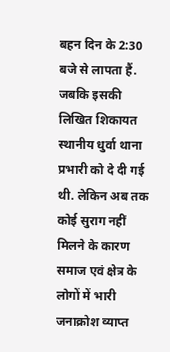बहन दिन के 2:30 बजे से लापता हैं. जबकि इसकी लिखित शिकायत स्थानीय धुर्वा थाना प्रभारी को दे दी गई थी. लेकिन अब तक कोई सुराग नहीं मिलने के कारण समाज एवं क्षेत्र के लोगों में भारी जनाक्रोश व्याप्त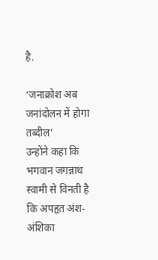है.

‘जनाक्रोश अब जनांदोलन में होगा तब्दील’
उन्होंने कहा कि भगवान जगन्नाथ स्वामी से विनती है कि अपहृत अंश-अंशिका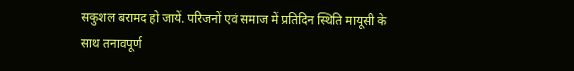सकुशल बरामद हो जायें. परिजनों एवं समाज में प्रतिदिन स्थिति मायूसी के साथ तनावपूर्ण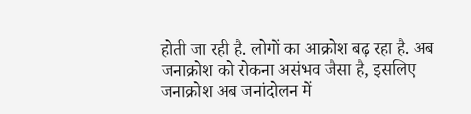होती जा रही है. लोगों का आक्रोश बढ़ रहा है. अब जनाक्रोश को रोकना असंभव जैसा है, इसलिए जनाक्रोश अब जनांदोलन में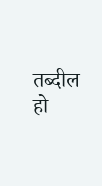तब्दील हो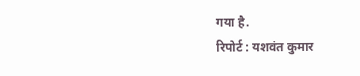गया है.
रिपोर्ट : यशवंत कुमार